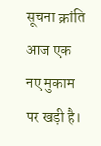सूचना क्रांति आज एक नए मुकाम पर खड़ी है।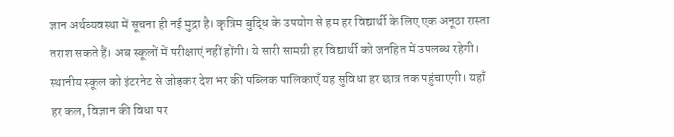ज्ञान अर्थव्यवस्था में सूचना ही नई मुद्रा है। कृत्रिम बुद्धि के उपयोग से हम हर विद्यार्थी के लिए एक अनूठा रास्ता तराश सकते हैं। अब स्कूलों में परीक्षाएं नहीं होंगी। ये सारी सामग्री हर विद्यार्थी को जनहित में उपलब्ध रहेगी। स्थानीय स्कूल को इंटरनेट से जोड़कर देश भर की पब्लिक पालिकाएँ यह सुविधा हर छात्र तक पहुंचाएगी। यहाँ हर कल, विज्ञान की विधा पर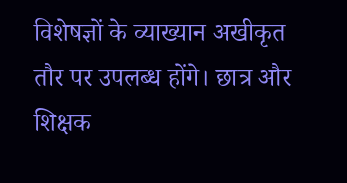विशेषज्ञों के व्याख्यान अखीकृत तौर पर उपलब्ध होंगे। छात्र और शिक्षक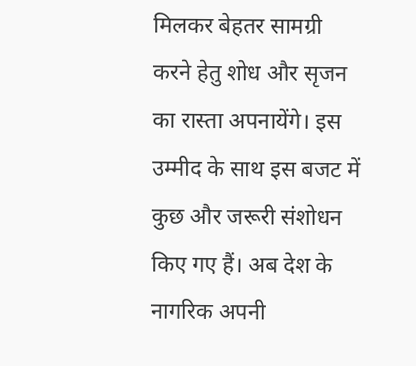मिलकर बेहतर सामग्री करने हेतु शोध और सृजन का रास्ता अपनायेंगे। इस उम्मीद के साथ इस बजट में कुछ और जरूरी संशोधन किए गए हैं। अब देश के नागरिक अपनी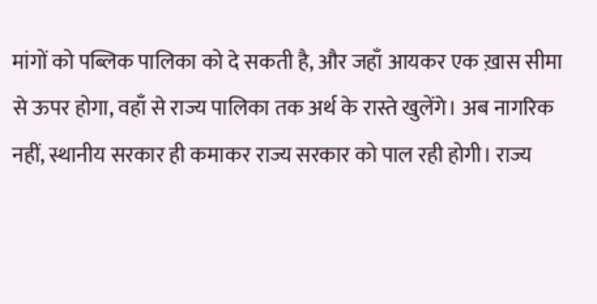मांगों को पब्लिक पालिका को दे सकती है, और जहाँ आयकर एक ख़ास सीमा से ऊपर होगा, वहाँ से राज्य पालिका तक अर्थ के रास्ते खुलेंगे। अब नागरिक नहीं, स्थानीय सरकार ही कमाकर राज्य सरकार को पाल रही होगी। राज्य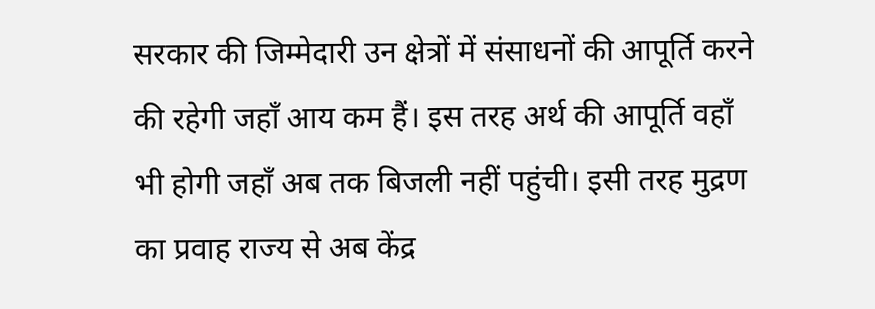सरकार की जिम्मेदारी उन क्षेत्रों में संसाधनों की आपूर्ति करने की रहेगी जहाँ आय कम हैं। इस तरह अर्थ की आपूर्ति वहाँ भी होगी जहाँ अब तक बिजली नहीं पहुंची। इसी तरह मुद्रण का प्रवाह राज्य से अब केंद्र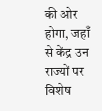की ओर होगा, जहाँ से केंद्र उन राज्यों पर विशेष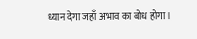ध्यान देगा जहाँ अभाव का बोध होगा।